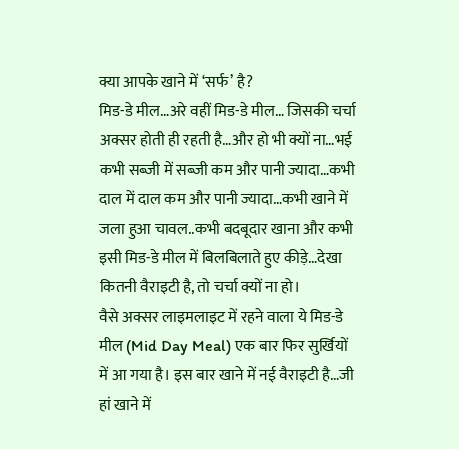क्या आपके खाने में ‘सर्फ’ है?
मिड-डे मील…अरे वहीं मिड-डे मील… जिसकी चर्चा अक्सर होती ही रहती है…और हो भी क्यों ना…भई कभी सब्जी में सब्जी कम और पानी ज्यादा…कभी दाल में दाल कम और पानी ज्यादा…कभी खाने में जला हुआ चावल..कभी बदबूदार खाना और कभी इसी मिड-डे मील में बिलबिलाते हुए कीड़े…देखा कितनी वैराइटी है, तो चर्चा क्यों ना हो।
वैसे अक्सर लाइमलाइट में रहने वाला ये मिड-डे मील (Mid Day Meal) एक बार फिर सुर्खियों में आ गया है। इस बार खाने में नई वैराइटी है…जी हां खाने में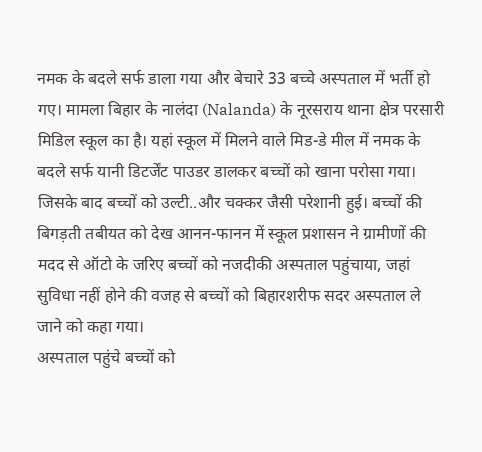नमक के बदले सर्फ डाला गया और बेचारे 33 बच्चे अस्पताल में भर्ती हो गए। मामला बिहार के नालंदा (Nalanda) के नूरसराय थाना क्षेत्र परसारी मिडिल स्कूल का है। यहां स्कूल में मिलने वाले मिड-डे मील में नमक के बदले सर्फ यानी डिटर्जेंट पाउडर डालकर बच्चों को खाना परोसा गया। जिसके बाद बच्चों को उल्टी..और चक्कर जैसी परेशानी हुई। बच्चों की बिगड़ती तबीयत को देख आनन-फानन में स्कूल प्रशासन ने ग्रामीणों की मदद से ऑटो के जरिए बच्चों को नजदीकी अस्पताल पहुंचाया, जहां सुविधा नहीं होने की वजह से बच्चों को बिहारशरीफ सदर अस्पताल ले जाने को कहा गया।
अस्पताल पहुंचे बच्चों को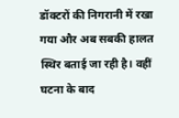डॉक्टरों की निगरानी में रखा गया और अब सबकी हालत स्थिर बताई जा रही है। वहीं घटना के बाद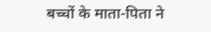बच्चों के माता-पिता ने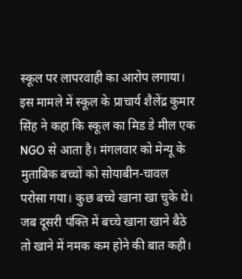स्कूल पर लापरवाही का आरोप लगाया। इस मामले में स्कूल के प्राचार्य शैलेंद्र कुमार सिंह ने कहा कि स्कूल का मिड डे मील एक NGO से आता है। मंगलवार को मेन्यू के मुताबिक बच्चों को सोयाबीन-चावल परोसा गया। कुछ बच्चे खाना खा चुके थे। जब दूसरी पंक्ति में बच्चे खाना खाने बैठे तो खाने में नमक कम होने की बात कही।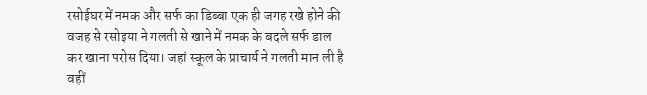रसोईघर में नमक और सर्फ का डिब्बा एक ही जगह रखे होने की वजह से रसोइया ने गलती से खाने में नमक के बदले सर्फ डाल कर खाना परोस दिया। जहां स्कूल के प्राचार्य ने गलती मान ली है वहीं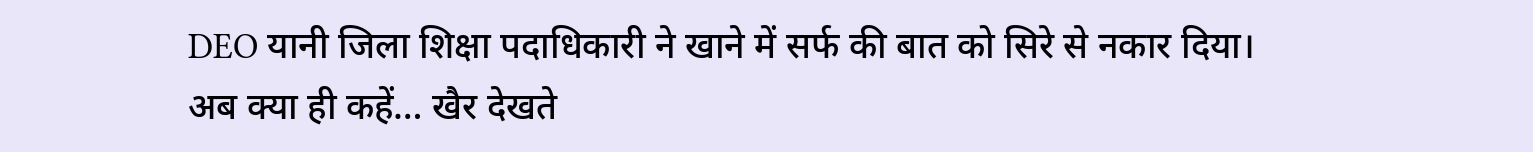DEO यानी जिला शिक्षा पदाधिकारी ने खाने में सर्फ की बात को सिरे से नकार दिया।
अब क्या ही कहें… खैर देखते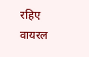रहिए वायरल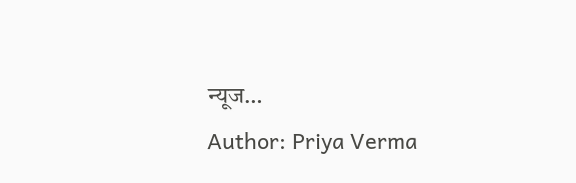न्यूज…
Author: Priya Verma